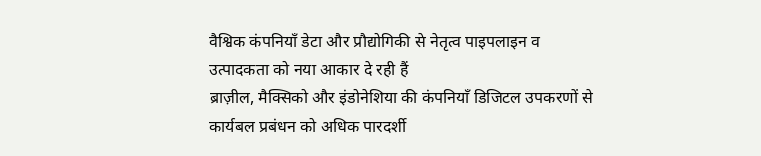वैश्विक कंपनियाँ डेटा और प्रौद्योगिकी से नेतृत्व पाइपलाइन व उत्पादकता को नया आकार दे रही हैं
ब्राज़ील, मैक्सिको और इंडोनेशिया की कंपनियाँ डिजिटल उपकरणों से कार्यबल प्रबंधन को अधिक पारदर्शी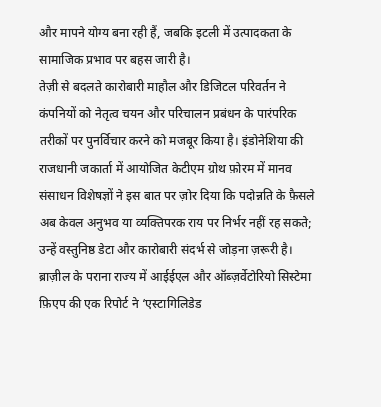और मापने योग्य बना रही हैं, जबकि इटली में उत्पादकता के सामाजिक प्रभाव पर बहस जारी है।
तेज़ी से बदलते कारोबारी माहौल और डिजिटल परिवर्तन ने कंपनियों को नेतृत्व चयन और परिचालन प्रबंधन के पारंपरिक तरीकों पर पुनर्विचार करने को मजबूर किया है। इंडोनेशिया की राजधानी जकार्ता में आयोजित केटीएम ग्रोथ फ़ोरम में मानव संसाधन विशेषज्ञों ने इस बात पर ज़ोर दिया कि पदोन्नति के फ़ैसले अब केवल अनुभव या व्यक्तिपरक राय पर निर्भर नहीं रह सकते; उन्हें वस्तुनिष्ठ डेटा और कारोबारी संदर्भ से जोड़ना ज़रूरी है। ब्राज़ील के पराना राज्य में आईईएल और ऑब्ज़र्वेटोरियो सिस्टेमा फ़िएप की एक रिपोर्ट ने ‘एस्टागिलिडेड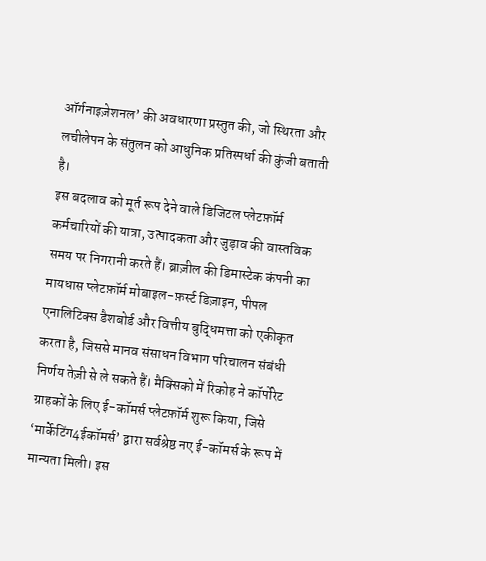ऑर्गनाइज़ेशनल’ की अवधारणा प्रस्तुत की, जो स्थिरता और लचीलेपन के संतुलन को आधुनिक प्रतिस्पर्धा की कुंजी बताती है।
इस बदलाव को मूर्त रूप देने वाले डिजिटल प्लेटफ़ॉर्म कर्मचारियों की यात्रा, उत्पादकता और जुड़ाव की वास्तविक समय पर निगरानी करते हैं। ब्राज़ील की डिमास्टेक कंपनी का मायधास प्लेटफ़ॉर्म मोबाइल-फ़र्स्ट डिज़ाइन, पीपल एनालिटिक्स डैशबोर्ड और वित्तीय बुद्धिमत्ता को एकीकृत करता है, जिससे मानव संसाधन विभाग परिचालन संबंधी निर्णय तेज़ी से ले सकते हैं। मैक्सिको में रिकोह ने कॉर्पोरेट ग्राहकों के लिए ई-कॉमर्स प्लेटफ़ॉर्म शुरू किया, जिसे ‘मार्केटिंग4ईकॉमर्स’ द्वारा सर्वश्रेष्ठ नए ई-कॉमर्स के रूप में मान्यता मिली। इस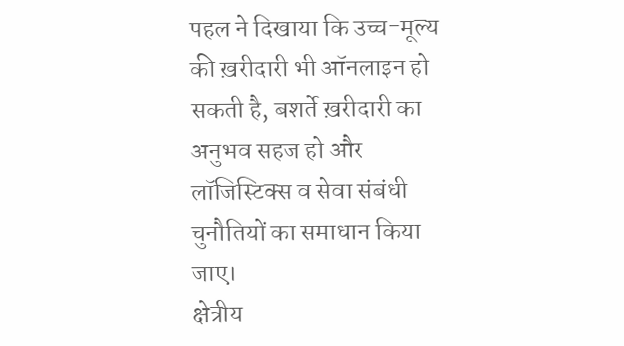पहल ने दिखाया कि उच्च-मूल्य की ख़रीदारी भी ऑनलाइन हो सकती है, बशर्ते ख़रीदारी का अनुभव सहज हो और लॉजिस्टिक्स व सेवा संबंधी चुनौतियों का समाधान किया जाए।
क्षेत्रीय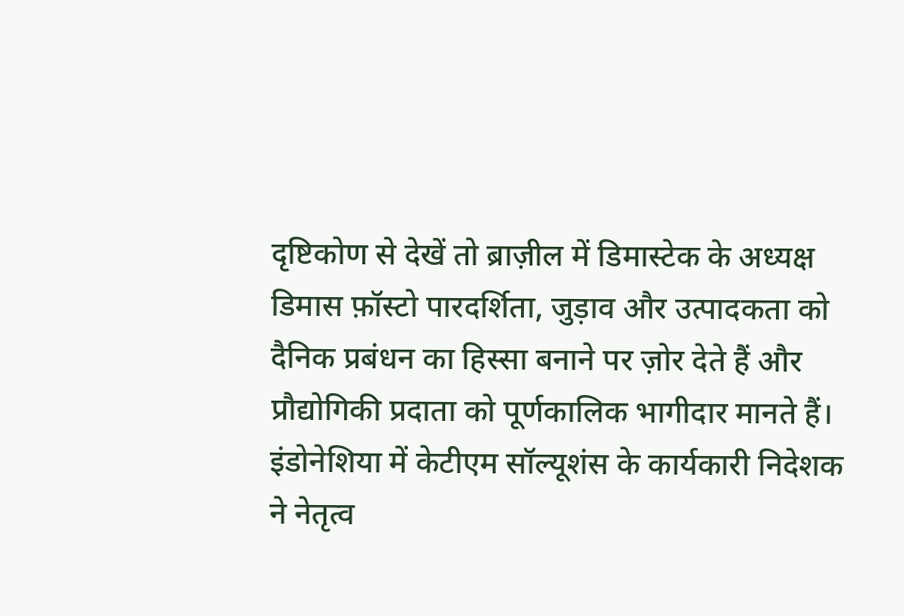दृष्टिकोण से देखें तो ब्राज़ील में डिमास्टेक के अध्यक्ष डिमास फ़ॉस्टो पारदर्शिता, जुड़ाव और उत्पादकता को दैनिक प्रबंधन का हिस्सा बनाने पर ज़ोर देते हैं और प्रौद्योगिकी प्रदाता को पूर्णकालिक भागीदार मानते हैं। इंडोनेशिया में केटीएम सॉल्यूशंस के कार्यकारी निदेशक ने नेतृत्व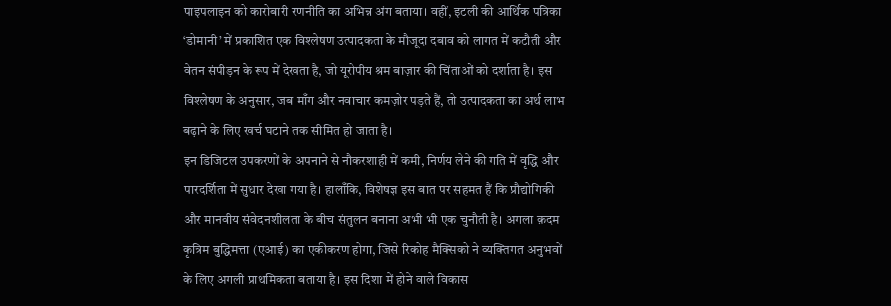पाइपलाइन को कारोबारी रणनीति का अभिन्न अंग बताया। वहीं, इटली की आर्थिक पत्रिका ‘डोमानी’ में प्रकाशित एक विश्लेषण उत्पादकता के मौजूदा दबाव को लागत में कटौती और वेतन संपीड़न के रूप में देखता है, जो यूरोपीय श्रम बाज़ार की चिंताओं को दर्शाता है। इस विश्लेषण के अनुसार, जब माँग और नवाचार कमज़ोर पड़ते हैं, तो उत्पादकता का अर्थ लाभ बढ़ाने के लिए खर्च घटाने तक सीमित हो जाता है।
इन डिजिटल उपकरणों के अपनाने से नौकरशाही में कमी, निर्णय लेने की गति में वृद्धि और पारदर्शिता में सुधार देखा गया है। हालाँकि, विशेषज्ञ इस बात पर सहमत हैं कि प्रौद्योगिकी और मानवीय संवेदनशीलता के बीच संतुलन बनाना अभी भी एक चुनौती है। अगला क़दम कृत्रिम बुद्धिमत्ता (एआई) का एकीकरण होगा, जिसे रिकोह मैक्सिको ने व्यक्तिगत अनुभवों के लिए अगली प्राथमिकता बताया है। इस दिशा में होने वाले विकास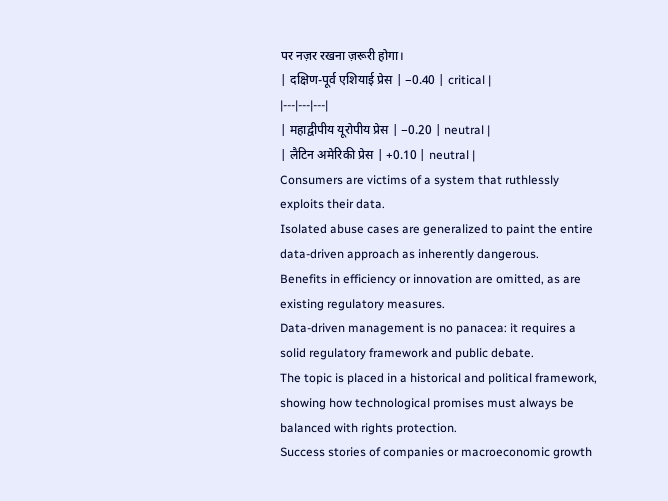पर नज़र रखना ज़रूरी होगा।
| दक्षिण-पूर्व एशियाई प्रेस | −0.40 | critical |
|---|---|---|
| महाद्वीपीय यूरोपीय प्रेस | −0.20 | neutral |
| लैटिन अमेरिकी प्रेस | +0.10 | neutral |
Consumers are victims of a system that ruthlessly exploits their data.
Isolated abuse cases are generalized to paint the entire data-driven approach as inherently dangerous.
Benefits in efficiency or innovation are omitted, as are existing regulatory measures.
Data-driven management is no panacea: it requires a solid regulatory framework and public debate.
The topic is placed in a historical and political framework, showing how technological promises must always be balanced with rights protection.
Success stories of companies or macroeconomic growth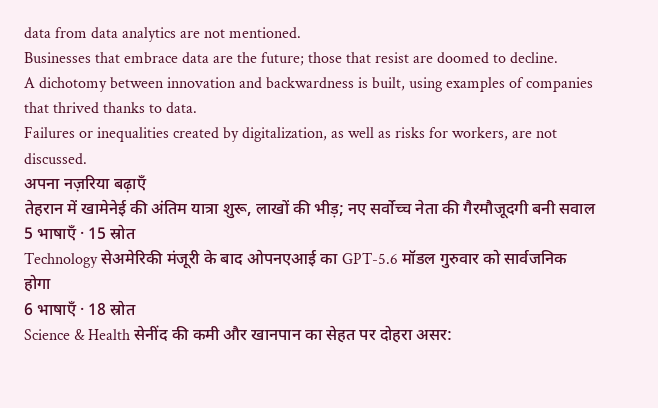data from data analytics are not mentioned.
Businesses that embrace data are the future; those that resist are doomed to decline.
A dichotomy between innovation and backwardness is built, using examples of companies that thrived thanks to data.
Failures or inequalities created by digitalization, as well as risks for workers, are not discussed.
अपना नज़रिया बढ़ाएँ
तेहरान में खामेनेई की अंतिम यात्रा शुरू, लाखों की भीड़; नए सर्वोच्च नेता की गैरमौजूदगी बनी सवाल
5 भाषाएँ · 15 स्रोत
Technology सेअमेरिकी मंजूरी के बाद ओपनएआई का GPT-5.6 मॉडल गुरुवार को सार्वजनिक होगा
6 भाषाएँ · 18 स्रोत
Science & Health सेनींद की कमी और खानपान का सेहत पर दोहरा असर: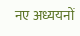नए अध्ययनों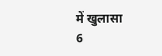में खुलासा
6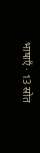भाषाएँ · 13 स्रोत